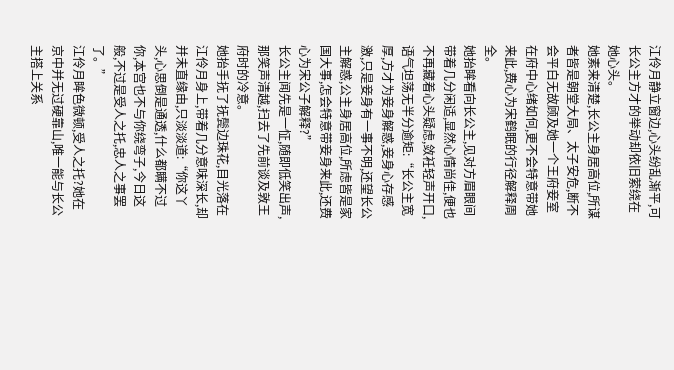江伶月静立窗边,心头纷乱渐平,可长公主方才的举动却依旧萦绕在她心头。
她素来清楚,长公主身居高位,所谋者皆是朝堂大局、太子安危,断不会平白无故顾及她一个王府妾室在府中心绪如何,更不会特意带她来此,费心为宋鹤眠的行径解释周全。
她抬眸看向长公主,见对方眉眼间带着几分闲适,显然心情尚佳,便也不再藏着心头疑虑,敛衽轻声开口,语气坦荡无半分逾矩:“长公主宽厚,方才为妾身解惑,妾身心存感激,只是妾身有一事不明,还望长公主解惑,公主身居高位,所虑皆是家国大事,怎会特意带妾身来此,还费心为宋公子解释?”
长公主闻先是一怔,随即低笑出声,那笑声清越,扫去了先前谈及敦王府时的冷意。
她抬手抚了抚鬓边珠花,目光落在江伶月身上,带着几分意味深长,却并未直缘由,只淡淡道:“你这丫头,心思倒是通透,什么都瞒不过你,本宫也不与你绕弯子,今日这般,不过是受人之托,忠人之事罢了。”
江伶月眸色微顿,受人之托?她在京中并无过硬靠山,唯一能与长公主搭上关系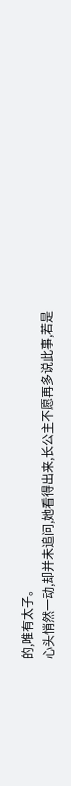的,唯有太子。
心头悄然一动,却并未追问,她看得出来,长公主不愿再多说此事,若是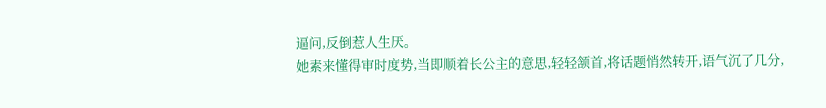逼问,反倒惹人生厌。
她素来懂得审时度势,当即顺着长公主的意思,轻轻颔首,将话题悄然转开,语气沉了几分,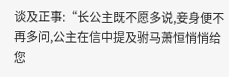谈及正事:“长公主既不愿多说,妾身便不再多问,公主在信中提及驸马萧恒悄悄给您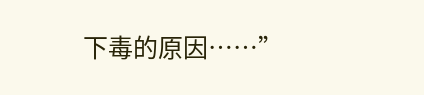下毒的原因……”